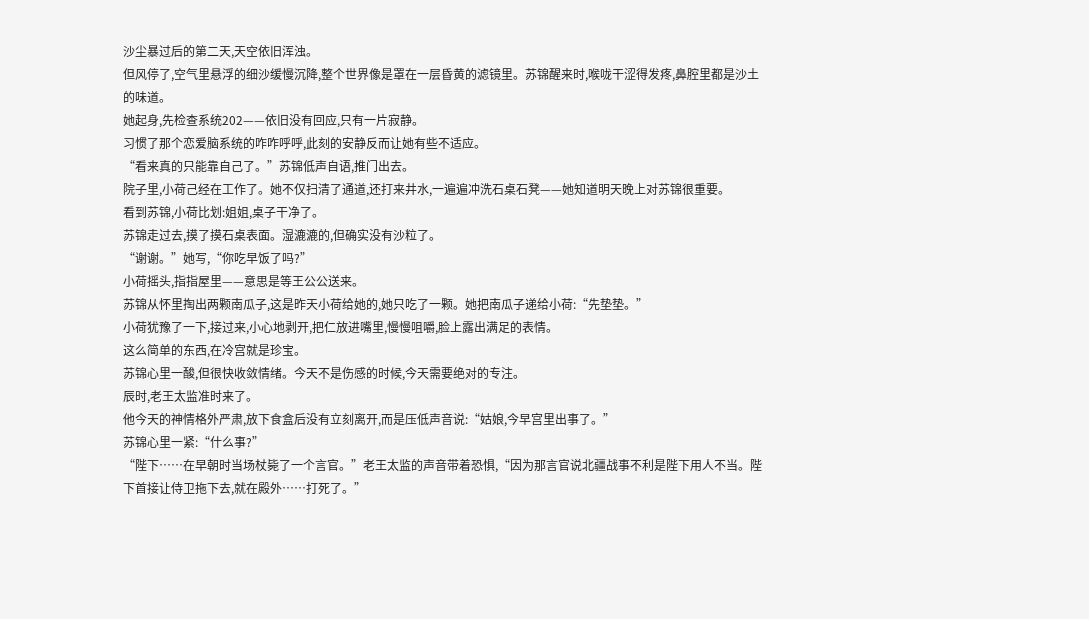沙尘暴过后的第二天,天空依旧浑浊。
但风停了,空气里悬浮的细沙缓慢沉降,整个世界像是罩在一层昏黄的滤镜里。苏锦醒来时,喉咙干涩得发疼,鼻腔里都是沙土的味道。
她起身,先检查系统202——依旧没有回应,只有一片寂静。
习惯了那个恋爱脑系统的咋咋呼呼,此刻的安静反而让她有些不适应。
“看来真的只能靠自己了。”苏锦低声自语,推门出去。
院子里,小荷己经在工作了。她不仅扫清了通道,还打来井水,一遍遍冲洗石桌石凳——她知道明天晚上对苏锦很重要。
看到苏锦,小荷比划:姐姐,桌子干净了。
苏锦走过去,摸了摸石桌表面。湿漉漉的,但确实没有沙粒了。
“谢谢。”她写,“你吃早饭了吗?”
小荷摇头,指指屋里——意思是等王公公送来。
苏锦从怀里掏出两颗南瓜子,这是昨天小荷给她的,她只吃了一颗。她把南瓜子递给小荷:“先垫垫。”
小荷犹豫了一下,接过来,小心地剥开,把仁放进嘴里,慢慢咀嚼,脸上露出满足的表情。
这么简单的东西,在冷宫就是珍宝。
苏锦心里一酸,但很快收敛情绪。今天不是伤感的时候,今天需要绝对的专注。
辰时,老王太监准时来了。
他今天的神情格外严肃,放下食盒后没有立刻离开,而是压低声音说:“姑娘,今早宫里出事了。”
苏锦心里一紧:“什么事?”
“陛下……在早朝时当场杖毙了一个言官。”老王太监的声音带着恐惧,“因为那言官说北疆战事不利是陛下用人不当。陛下首接让侍卫拖下去,就在殿外……打死了。”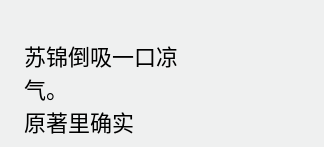苏锦倒吸一口凉气。
原著里确实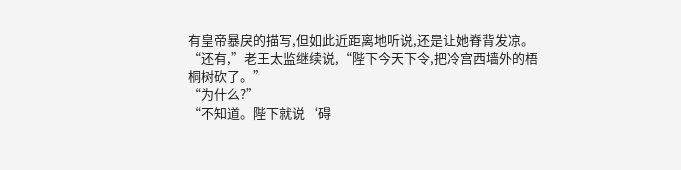有皇帝暴戾的描写,但如此近距离地听说,还是让她脊背发凉。
“还有,”老王太监继续说,“陛下今天下令,把冷宫西墙外的梧桐树砍了。”
“为什么?”
“不知道。陛下就说‘碍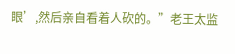眼’,然后亲自看着人砍的。”老王太监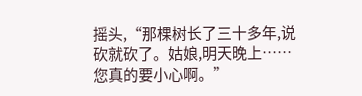摇头,“那棵树长了三十多年,说砍就砍了。姑娘,明天晚上……您真的要小心啊。”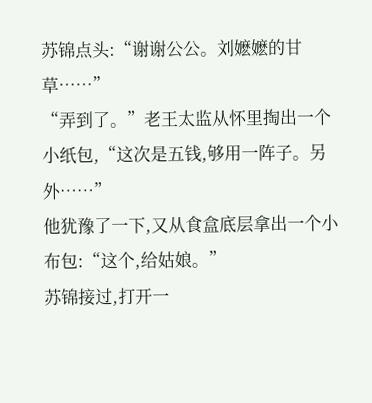苏锦点头:“谢谢公公。刘嬷嬷的甘草……”
“弄到了。”老王太监从怀里掏出一个小纸包,“这次是五钱,够用一阵子。另外……”
他犹豫了一下,又从食盒底层拿出一个小布包:“这个,给姑娘。”
苏锦接过,打开一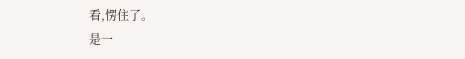看,愣住了。
是一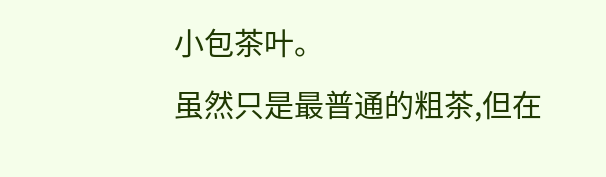小包茶叶。
虽然只是最普通的粗茶,但在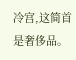冷宫,这简首是奢侈品。